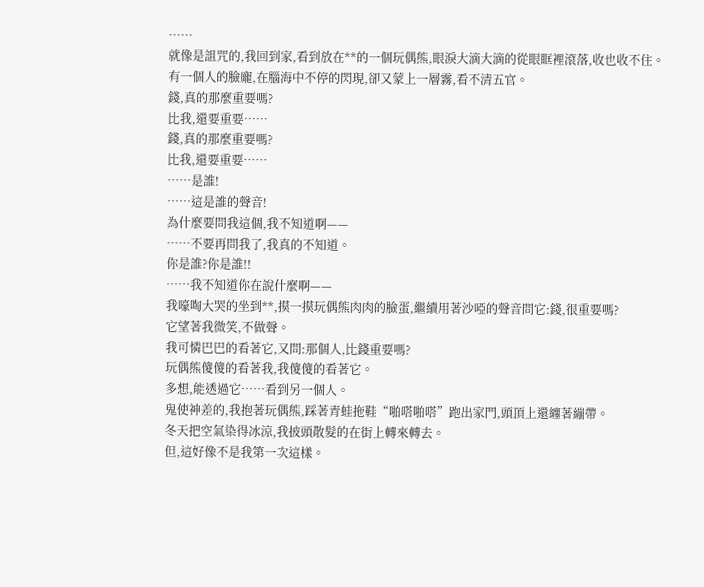……
就像是詛咒的,我回到家,看到放在**的一個玩偶熊,眼淚大滴大滴的從眼眶裡滾落,收也收不住。
有一個人的臉龐,在腦海中不停的閃現,卻又蒙上一層霧,看不清五官。
錢,真的那麼重要嗎?
比我,還要重要……
錢,真的那麼重要嗎?
比我,還要重要……
……是誰!
……這是誰的聲音!
為什麼要問我這個,我不知道啊——
……不要再問我了,我真的不知道。
你是誰?你是誰!!
……我不知道你在說什麼啊——
我嚎啕大哭的坐到**,摸一摸玩偶熊肉肉的臉蛋,繼續用著沙啞的聲音問它:錢,很重要嗎?
它望著我微笑,不做聲。
我可憐巴巴的看著它,又問:那個人,比錢重要嗎?
玩偶熊傻傻的看著我,我傻傻的看著它。
多想,能透過它……看到另一個人。
鬼使神差的,我抱著玩偶熊,踩著青蛙拖鞋“啪嗒啪嗒”跑出家門,頭頂上還纏著繃帶。
冬天把空氣染得冰涼,我披頭散髮的在街上轉來轉去。
但,這好像不是我第一次這樣。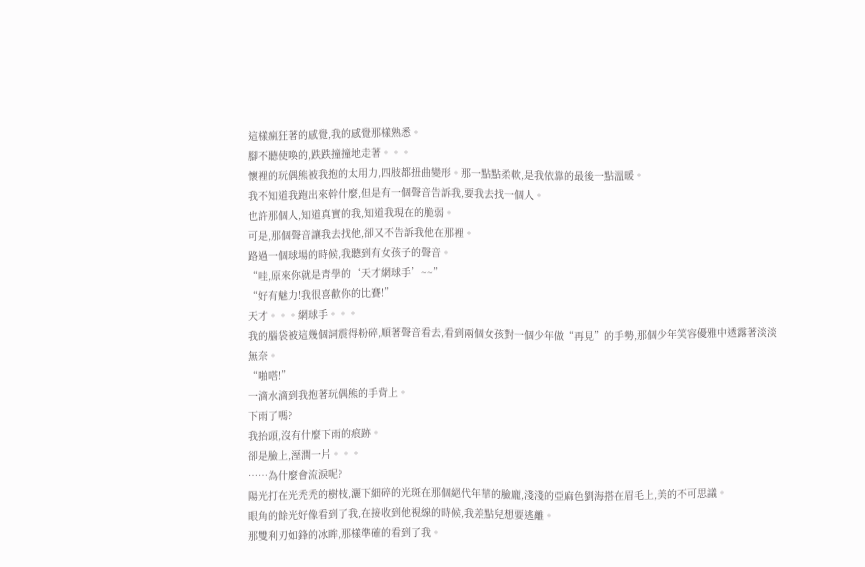這樣瘋狂著的感覺,我的感覺那樣熟悉。
腳不聽使喚的,跌跌撞撞地走著。。。
懷裡的玩偶熊被我抱的太用力,四肢都扭曲變形。那一點點柔軟,是我依靠的最後一點溫暖。
我不知道我跑出來幹什麼,但是有一個聲音告訴我,要我去找一個人。
也許那個人,知道真實的我,知道我現在的脆弱。
可是,那個聲音讓我去找他,卻又不告訴我他在那裡。
路過一個球場的時候,我聽到有女孩子的聲音。
“哇,原來你就是青學的‘天才網球手’~~”
“好有魅力!我很喜歡你的比賽!”
天才。。。網球手。。。
我的腦袋被這幾個詞震得粉碎,順著聲音看去,看到兩個女孩對一個少年做“再見”的手勢,那個少年笑容優雅中透露著淡淡無奈。
“啪嗒!”
一滴水滴到我抱著玩偶熊的手背上。
下雨了嗎?
我抬頭,沒有什麼下雨的痕跡。
卻是臉上,溼潤一片。。。
……為什麼會流淚呢?
陽光打在光禿禿的樹枝,灑下細碎的光斑在那個絕代年華的臉龐,淺淺的亞麻色劉海搭在眉毛上,美的不可思議。
眼角的餘光好像看到了我,在接收到他視線的時候,我差點兒想要逃離。
那雙利刃如鋒的冰眸,那樣準確的看到了我。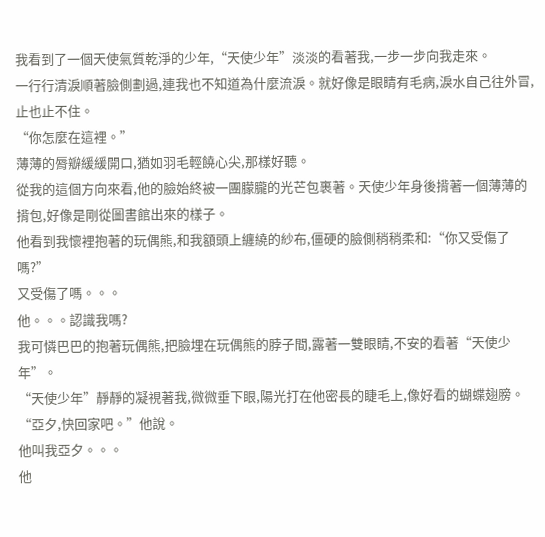我看到了一個天使氣質乾淨的少年,“天使少年”淡淡的看著我,一步一步向我走來。
一行行清淚順著臉側劃過,連我也不知道為什麼流淚。就好像是眼睛有毛病,淚水自己往外冒,止也止不住。
“你怎麼在這裡。”
薄薄的脣瓣緩緩開口,猶如羽毛輕饒心尖,那樣好聽。
從我的這個方向來看,他的臉始終被一團朦朧的光芒包裹著。天使少年身後揹著一個薄薄的揹包,好像是剛從圖書館出來的樣子。
他看到我懷裡抱著的玩偶熊,和我額頭上纏繞的紗布,僵硬的臉側稍稍柔和:“你又受傷了嗎?”
又受傷了嗎。。。
他。。。認識我嗎?
我可憐巴巴的抱著玩偶熊,把臉埋在玩偶熊的脖子間,露著一雙眼睛,不安的看著“天使少年”。
“天使少年”靜靜的凝視著我,微微垂下眼,陽光打在他密長的睫毛上,像好看的蝴蝶翅膀。
“亞夕,快回家吧。”他說。
他叫我亞夕。。。
他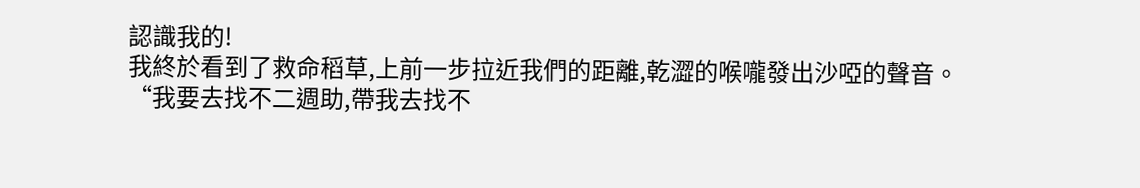認識我的!
我終於看到了救命稻草,上前一步拉近我們的距離,乾澀的喉嚨發出沙啞的聲音。
“我要去找不二週助,帶我去找不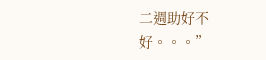二週助好不好。。。”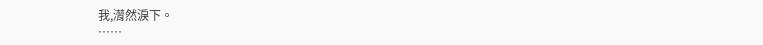我,潸然淚下。
……